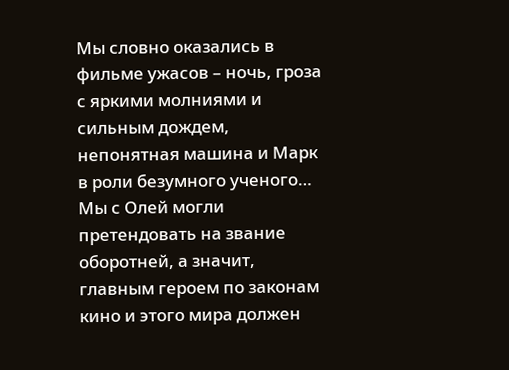Мы словно оказались в фильме ужасов – ночь, гроза с яркими молниями и сильным дождем, непонятная машина и Марк в роли безумного ученого… Мы с Олей могли претендовать на звание оборотней, а значит, главным героем по законам кино и этого мира должен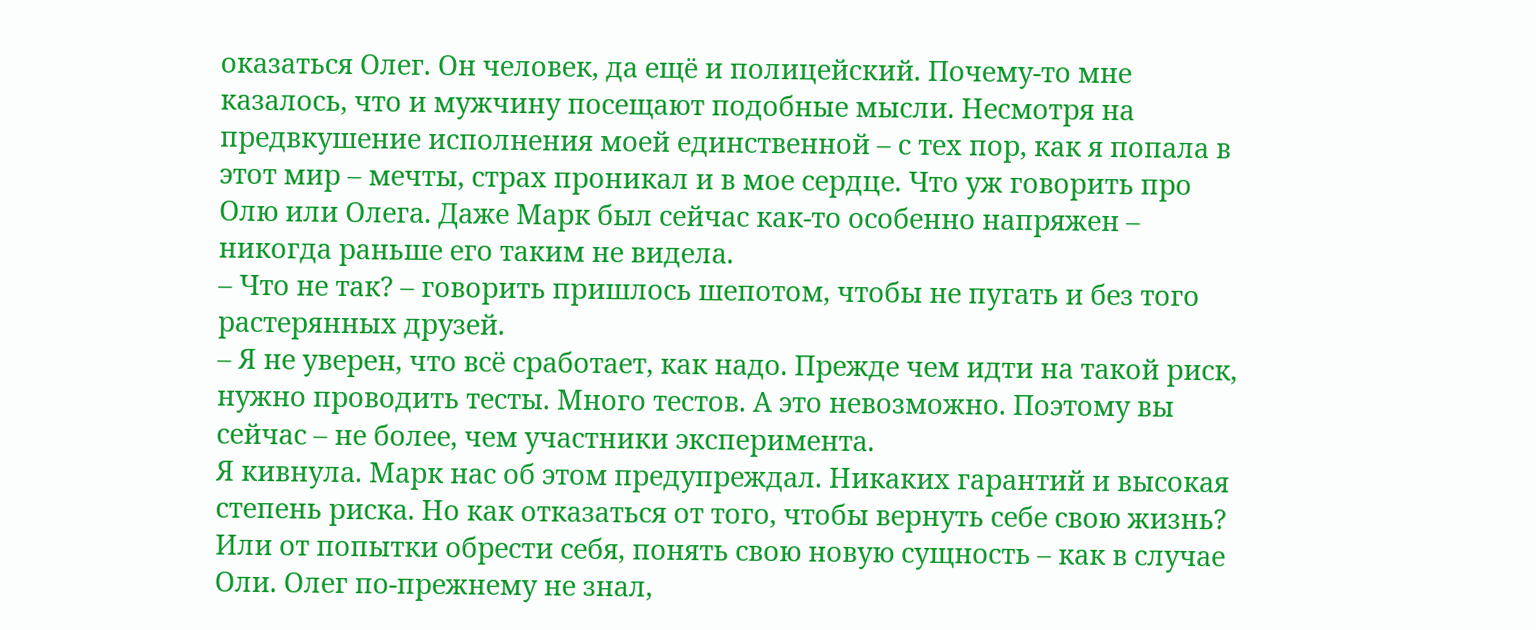оказаться Олег. Он человек, да ещё и полицейский. Почему-то мне казалось, что и мужчину посещают подобные мысли. Несмотря на предвкушение исполнения моей единственной – с тех пор, как я попала в этот мир – мечты, страх проникал и в мое сердце. Что уж говорить про Олю или Олега. Даже Марк был сейчас как-то особенно напряжен – никогда раньше его таким не видела.
– Что не так? – говорить пришлось шепотом, чтобы не пугать и без того растерянных друзей.
– Я не уверен, что всё сработает, как надо. Прежде чем идти на такой риск, нужно проводить тесты. Много тестов. А это невозможно. Поэтому вы сейчас – не более, чем участники эксперимента.
Я кивнула. Марк нас об этом предупреждал. Никаких гарантий и высокая степень риска. Но как отказаться от того, чтобы вернуть себе свою жизнь? Или от попытки обрести себя, понять свою новую сущность – как в случае Оли. Олег по-прежнему не знал,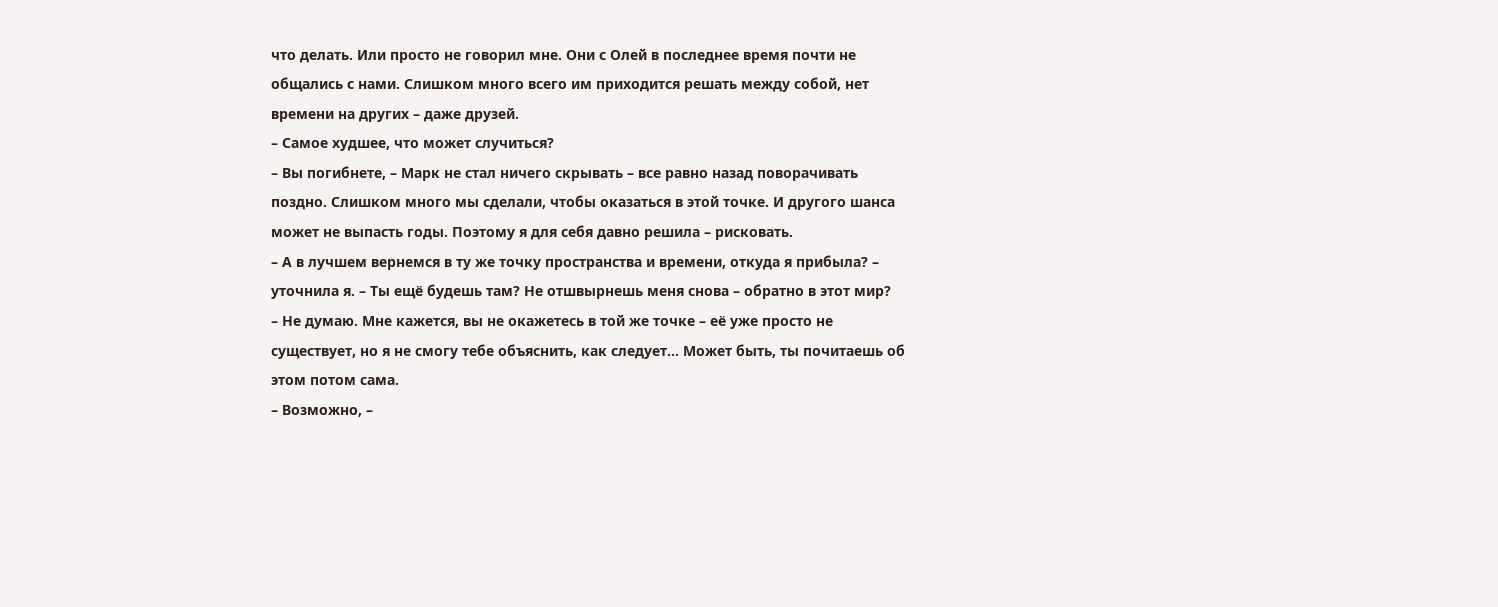что делать. Или просто не говорил мне. Они с Олей в последнее время почти не общались с нами. Слишком много всего им приходится решать между собой, нет времени на других – даже друзей.
– Самое худшее, что может случиться?
– Вы погибнете, – Марк не стал ничего скрывать – все равно назад поворачивать поздно. Слишком много мы сделали, чтобы оказаться в этой точке. И другого шанса может не выпасть годы. Поэтому я для себя давно решила – рисковать.
– А в лучшем вернемся в ту же точку пространства и времени, откуда я прибыла? – уточнила я. – Ты ещё будешь там? Не отшвырнешь меня снова – обратно в этот мир?
– Не думаю. Мне кажется, вы не окажетесь в той же точке – её уже просто не существует, но я не смогу тебе объяснить, как следует… Может быть, ты почитаешь об этом потом сама.
– Возможно, –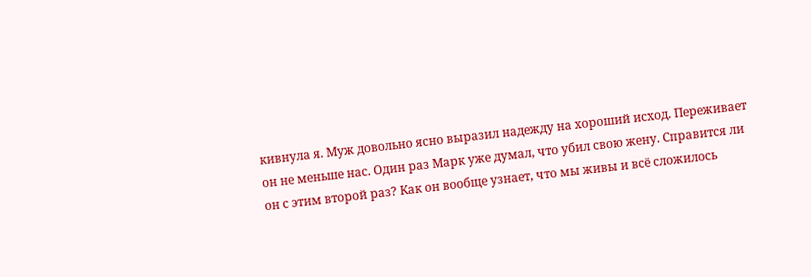кивнула я. Муж довольно ясно выразил надежду на хороший исход. Переживает он не меньше нас. Один раз Марк уже думал, что убил свою жену. Справится ли он с этим второй раз? Как он вообще узнает, что мы живы и всё сложилось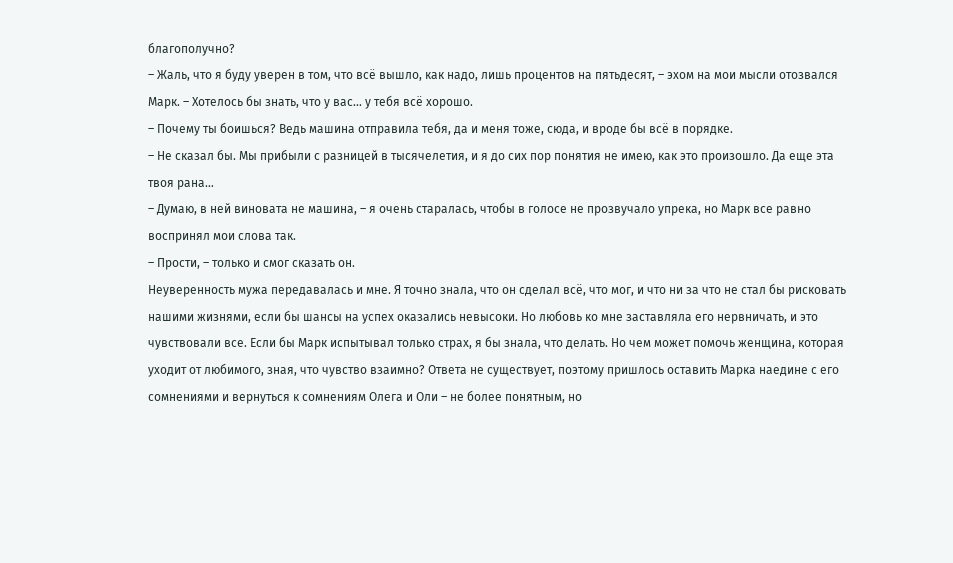благополучно?
– Жаль, что я буду уверен в том, что всё вышло, как надо, лишь процентов на пятьдесят, – эхом на мои мысли отозвался Марк. – Хотелось бы знать, что у вас… у тебя всё хорошо.
– Почему ты боишься? Ведь машина отправила тебя, да и меня тоже, сюда, и вроде бы всё в порядке.
– Не сказал бы. Мы прибыли с разницей в тысячелетия, и я до сих пор понятия не имею, как это произошло. Да еще эта твоя рана…
– Думаю, в ней виновата не машина, – я очень старалась, чтобы в голосе не прозвучало упрека, но Марк все равно воспринял мои слова так.
– Прости, – только и смог сказать он.
Неуверенность мужа передавалась и мне. Я точно знала, что он сделал всё, что мог, и что ни за что не стал бы рисковать нашими жизнями, если бы шансы на успех оказались невысоки. Но любовь ко мне заставляла его нервничать, и это чувствовали все. Если бы Марк испытывал только страх, я бы знала, что делать. Но чем может помочь женщина, которая уходит от любимого, зная, что чувство взаимно? Ответа не существует, поэтому пришлось оставить Марка наедине с его сомнениями и вернуться к сомнениям Олега и Оли – не более понятным, но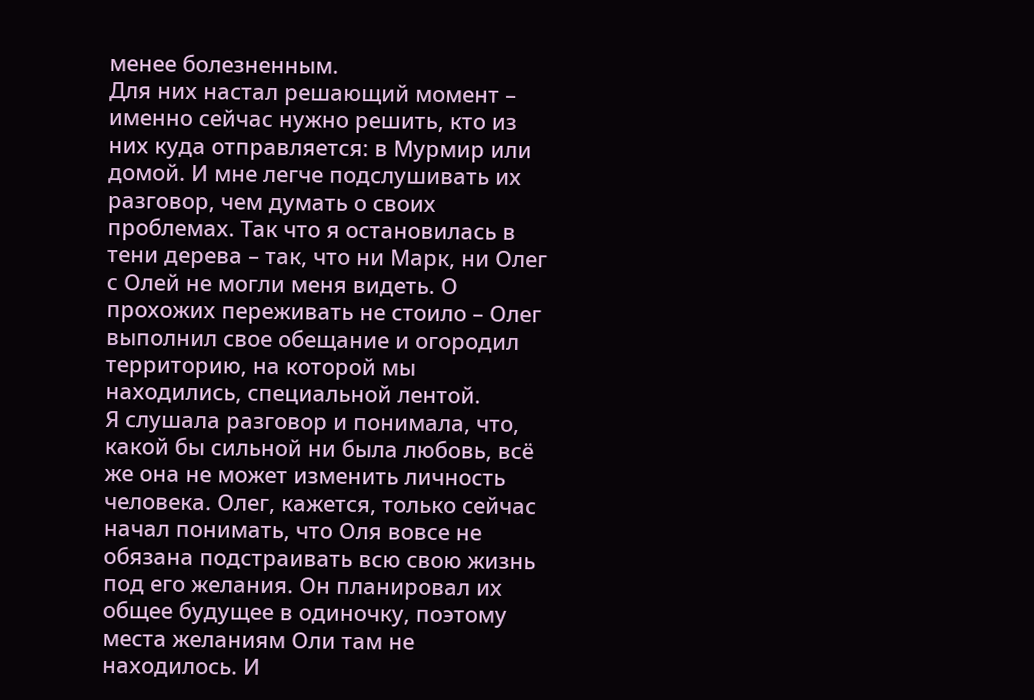менее болезненным.
Для них настал решающий момент – именно сейчас нужно решить, кто из них куда отправляется: в Мурмир или домой. И мне легче подслушивать их разговор, чем думать о своих проблемах. Так что я остановилась в тени дерева – так, что ни Марк, ни Олег с Олей не могли меня видеть. О прохожих переживать не стоило – Олег выполнил свое обещание и огородил территорию, на которой мы находились, специальной лентой.
Я слушала разговор и понимала, что, какой бы сильной ни была любовь, всё же она не может изменить личность человека. Олег, кажется, только сейчас начал понимать, что Оля вовсе не обязана подстраивать всю свою жизнь под его желания. Он планировал их общее будущее в одиночку, поэтому места желаниям Оли там не находилось. И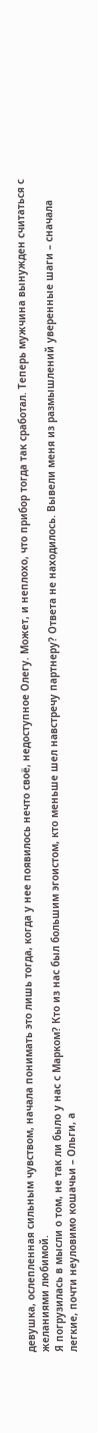девушка, ослепленная сильным чувством, начала понимать это лишь тогда, когда у нее появилось нечто своё, недоступное Олегу. Может, и неплохо, что прибор тогда так сработал. Теперь мужчина вынужден считаться с желаниями любимой.
Я погрузилась в мысли о том, не так ли было у нас с Марком? Кто из нас был большим эгоистом, кто меньше шел навстречу партнеру? Ответа не находилось. Вывели меня из размышлений уверенные шаги – сначала легкие, почти неуловимо кошачьи – Ольги, а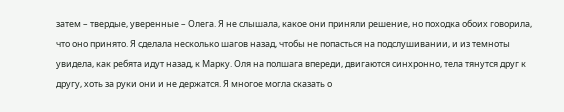затем – твердые, уверенные – Олега. Я не слышала, какое они приняли решение, но походка обоих говорила, что оно принято. Я сделала несколько шагов назад, чтобы не попасться на подслушивании, и из темноты увидела, как ребята идут назад, к Марку. Оля на полшага впереди, двигаются синхронно, тела тянутся друг к другу, хоть за руки они и не держатся. Я многое могла сказать о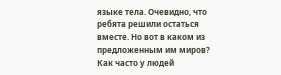языке тела. Очевидно, что ребята решили остаться вместе. Но вот в каком из предложенным им миров? Как часто у людей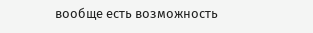вообще есть возможность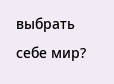выбрать себе мир?